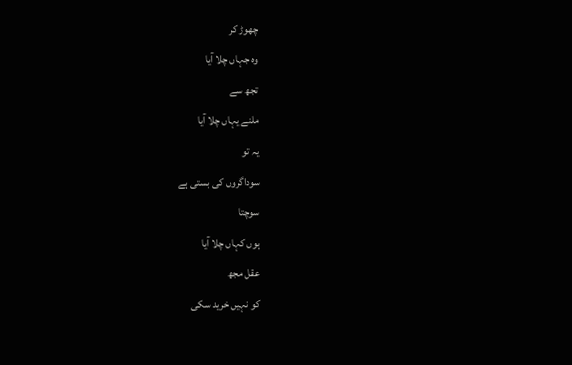چھوڑ کر
وہ جہاں چلا آیا
تجھ سے
ملنے یہاں چلا آیا
یہ تو
سوداگروں کی بستی ہے
سوچتا
ہوں کہاں چلا آیا
عقل مجھ
کو نہیں خرید سکی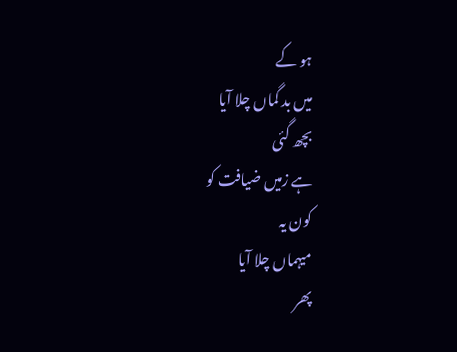ہو کے
میں بد گماں چلا آیا
بچھ گئی
ہے زمیں ضیافت کو
کون یہ
میہماں چلا آیا
پھر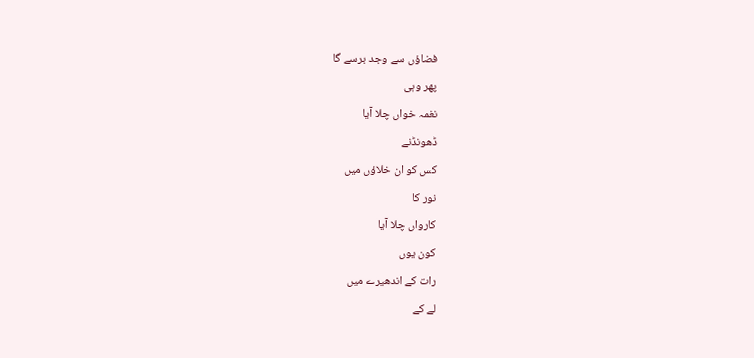فضاؤں سے وجد برسے گا
پھر وہی
نغمہ خواں چلا آیا
ڈھونڈنے
کس کو ان خلاؤں میں
نور کا
کارواں چلا آیا
کون یوں
رات کے اندھیرے میں
لے کے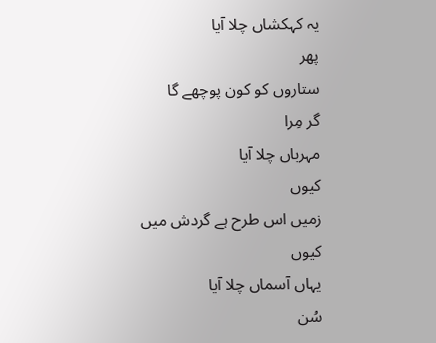یہ کہکشاں چلا آیا
پھر
ستاروں کو کون پوچھے گا
گر مِرا
مہرباں چلا آیا
کیوں
زمیں اس طرح ہے گردش میں
کیوں
یہاں آسماں چلا آیا
سُن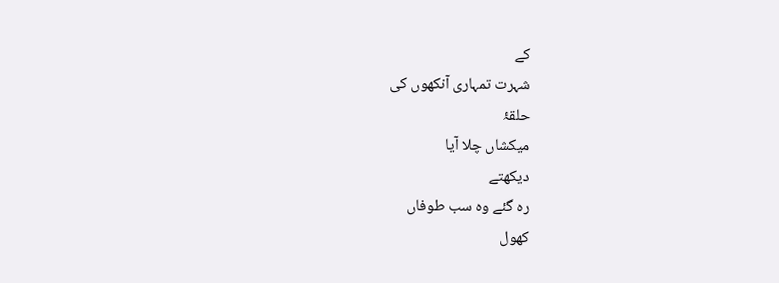کے
شہرت تمہاری آنکھوں کی
حلقۂ
میکشاں چلا آیا
دیکھتے
رہ گئے وہ سب طوفاں
کھول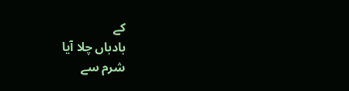کے
بادباں چلا آیا
شرم سے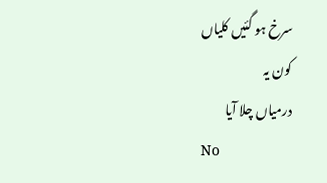سرخ ہو گئیں کلیاں
کون یہ
درمیاں چلا آیا
No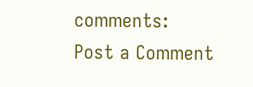comments:
Post a Comment